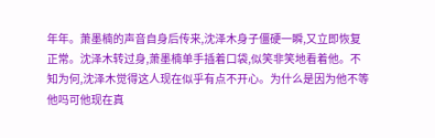年年。萧墨楠的声音自身后传来,沈泽木身子僵硬一瞬,又立即恢复正常。沈泽木转过身,萧墨楠单手插着口袋,似笑非笑地看着他。不知为何,沈泽木觉得这人现在似乎有点不开心。为什么是因为他不等他吗可他现在真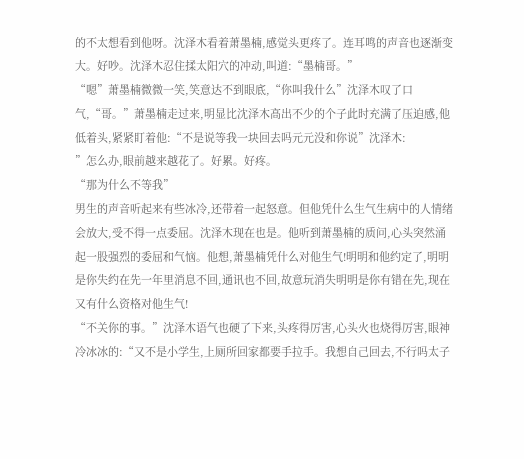的不太想看到他呀。沈泽木看着萧墨楠,感觉头更疼了。连耳鸣的声音也逐渐变大。好吵。沈泽木忍住揉太阳穴的冲动,叫道:“墨楠哥。”
“嗯”萧墨楠微微一笑,笑意达不到眼底,“你叫我什么”沈泽木叹了口气,“哥。”萧墨楠走过来,明显比沈泽木高出不少的个子此时充满了压迫感,他低着头,紧紧盯着他:“不是说等我一块回去吗元元没和你说”沈泽木:
”怎么办,眼前越来越花了。好累。好疼。
“那为什么不等我”
男生的声音听起来有些冰冷,还带着一起怒意。但他凭什么生气生病中的人情绪会放大,受不得一点委屈。沈泽木现在也是。他听到萧墨楠的质问,心头突然涌起一股强烈的委屈和气恼。他想,萧墨楠凭什么对他生气!明明和他约定了,明明是你失约在先一年里消息不回,通讯也不回,故意玩消失明明是你有错在先,现在又有什么资格对他生气!
“不关你的事。”沈泽木语气也硬了下来,头疼得厉害,心头火也烧得厉害,眼神冷冰冰的:“又不是小学生,上厕所回家都要手拉手。我想自己回去,不行吗太子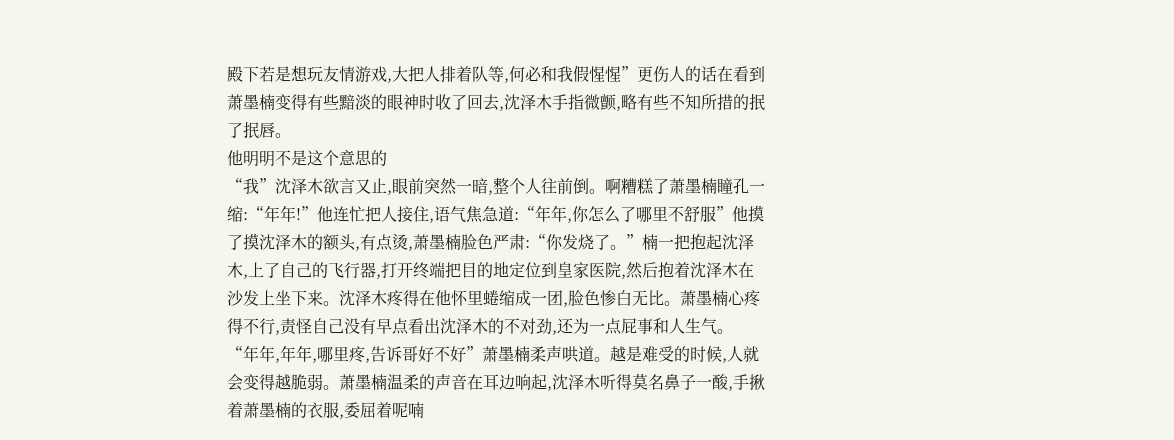殿下若是想玩友情游戏,大把人排着队等,何必和我假惺惺”更伤人的话在看到萧墨楠变得有些黯淡的眼神时收了回去,沈泽木手指微颤,略有些不知所措的抿了抿唇。
他明明不是这个意思的
“我”沈泽木欲言又止,眼前突然一暗,整个人往前倒。啊糟糕了萧墨楠瞳孔一缩:“年年!”他连忙把人接住,语气焦急道:“年年,你怎么了哪里不舒服”他摸了摸沈泽木的额头,有点烫,萧墨楠脸色严肃:“你发烧了。”楠一把抱起沈泽木,上了自己的飞行器,打开终端把目的地定位到皇家医院,然后抱着沈泽木在沙发上坐下来。沈泽木疼得在他怀里蜷缩成一团,脸色惨白无比。萧墨楠心疼得不行,责怪自己没有早点看出沈泽木的不对劲,还为一点屁事和人生气。
“年年,年年,哪里疼,告诉哥好不好”萧墨楠柔声哄道。越是难受的时候,人就会变得越脆弱。萧墨楠温柔的声音在耳边响起,沈泽木听得莫名鼻子一酸,手揪着萧墨楠的衣服,委屈着呢喃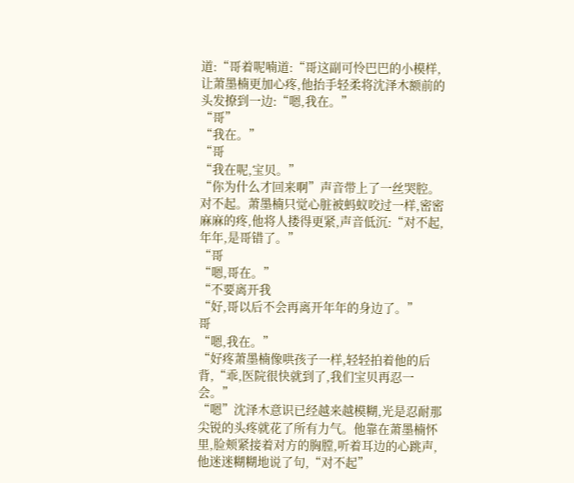道:“哥着呢喃道:“哥这副可怜巴巴的小模样,让萧墨楠更加心疼,他抬手轻柔将沈泽木额前的头发撩到一边:“嗯,我在。”
“哥”
“我在。”
“哥
“我在呢,宝贝。”
“你为什么才回来啊”声音带上了一丝哭腔。
对不起。萧墨楠只觉心脏被蚂蚁咬过一样,密密麻麻的疼,他将人搂得更紧,声音低沉:“对不起,年年,是哥错了。”
“哥
“嗯,哥在。”
“不要离开我
“好,哥以后不会再离开年年的身边了。”
哥
“嗯,我在。”
“好疼萧墨楠像哄孩子一样,轻轻拍着他的后背,“乖,医院很快就到了,我们宝贝再忍一会。”
“嗯”沈泽木意识已经越来越模糊,光是忍耐那尖锐的头疼就花了所有力气。他靠在萧墨楠怀里,脸颊紧接着对方的胸膛,听着耳边的心跳声,他迷迷糊糊地说了句,“对不起”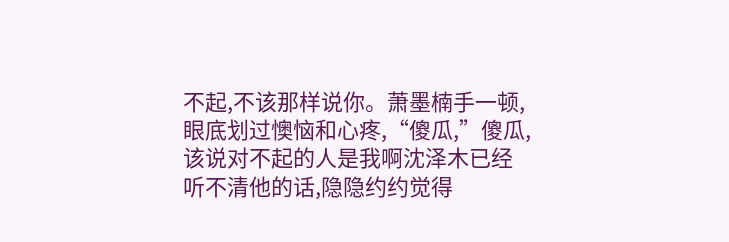不起,不该那样说你。萧墨楠手一顿,眼底划过懊恼和心疼,“傻瓜,”傻瓜,该说对不起的人是我啊沈泽木已经听不清他的话,隐隐约约觉得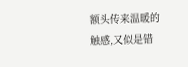额头传来温暖的触感,又似是错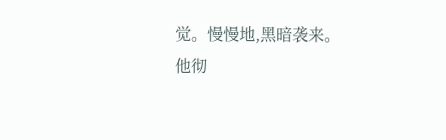觉。慢慢地,黑暗袭来。
他彻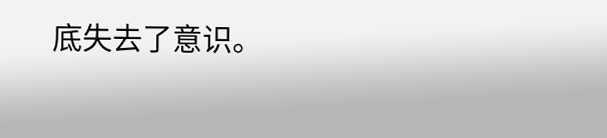底失去了意识。